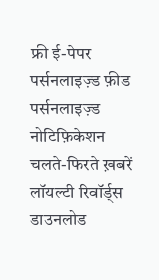फ्री ई-पेपर
पर्सनलाइज़्ड फ़ीड
पर्सनलाइज़्ड नोटिफ़िकेशन
चलते-फिरते ख़बरें
लॉयल्टी रिवॉर्ड्स
डाउनलोड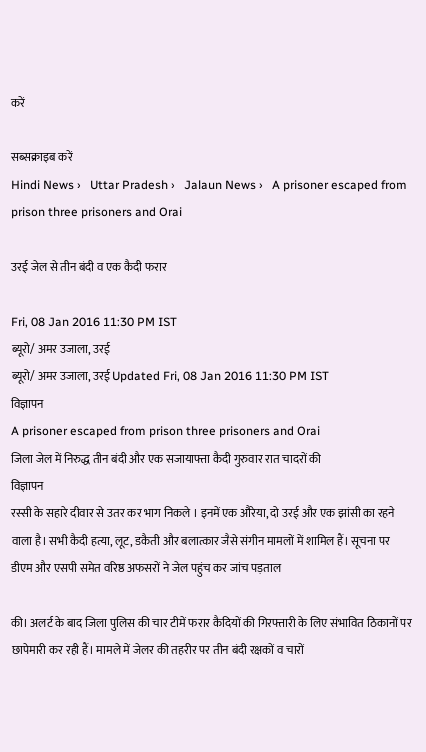करें

सब्सक्राइब करें
Hindi News ›   Uttar Pradesh ›   Jalaun News ›   A prisoner escaped from prison three prisoners and Orai

उरई जेल से तीन बंदी व एक कैदी फरार

Fri, 08 Jan 2016 11:30 PM IST
ब्यूरो/ अमर उजाला, उरई
ब्यूरो/ अमर उजाला, उरई Updated Fri, 08 Jan 2016 11:30 PM IST
विज्ञापन
A prisoner escaped from prison three prisoners and Orai
जिला जेल में निरुद्ध तीन बंदी और एक सजायाफ्ता कैदी गुरुवार रात चादरों की
विज्ञापन
रस्सी के सहारे दीवार से उतर कर भाग निकले । इनमें एक औरेया, दो उरई और एक झांसी का रहने वाला है। सभी कैदी हत्या, लूट, डकैती और बलात्कार जैसे संगीन मामलों में शामिल हैं। सूचना पर डीएम और एसपी समेत वरिष्ठ अफसरों ने जेल पहुंच कर जांच पड़ताल

की। अलर्ट के बाद जिला पुलिस की चार टीमें फरार कैदियों की गिरफ्तारी के लिए संभावित ठिकानों पर छापेमारी कर रही हैं। मामले में जेलर की तहरीर पर तीन बंदी रक्षकों व चारों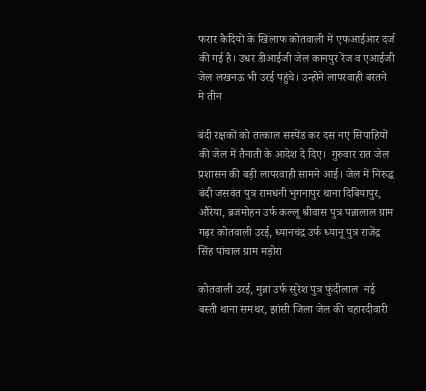फरार कैदियों के खिलाफ कोतवाली में एफआईआर दर्ज की गई है। उधर डीआईजी जेल कानपुर रेंज व एआईजी जेल लखनऊ भी उरई पहुंचे। उन्होने लापरवाही बरतने मे तीन

बंदी रक्षकों को तत्काल सस्पेंड कर दस नए सिपाहियों की जेल में तैनाती के आदेश दे दिए।  गुरुवार रात जेल प्रशासन की बड़ी लापरवाही सामने आई। जेल में निरुद्ध बंदी जसवंत पुत्र रामधनी भुगनापुर थाना दिबियापुर, औरेया, ब्रजमोहन उर्फ कल्लू श्रीवास पुत्र पन्नालाल ग्राम गढ़र कोतवाली उरई, ध्यानचंद्र उर्फ ध्यानू पुत्र राजेंद्र सिंह पांचाल ग्राम मड़ोरा

कोतवाली उरई, मुन्ना उर्फ सुरेश पुत्र फुंदीलाल  नई बस्ती थाना समथर, झांसी जिला जेल की चहारदीवारी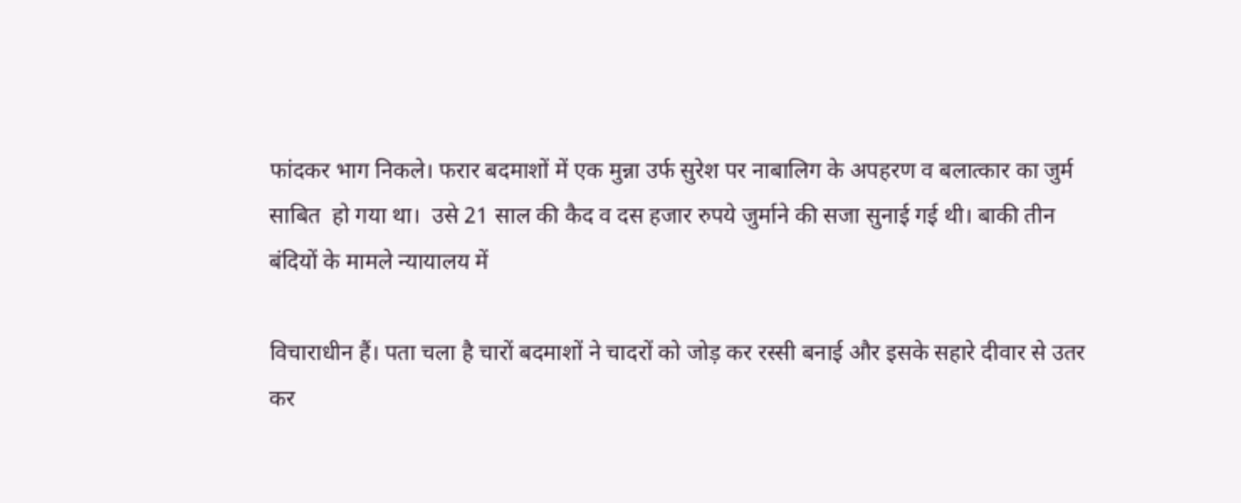फांदकर भाग निकले। फरार बदमाशों में एक मुन्ना उर्फ सुरेश पर नाबालिग के अपहरण व बलात्कार का जुर्म साबित  हो गया था।  उसे 21 साल की कैद व दस हजार रुपये जुर्माने की सजा सुनाई गई थी। बाकी तीन बंदियों के मामले न्यायालय में

विचाराधीन हैं। पता चला है चारों बदमाशों ने चादरों को जोड़ कर रस्सी बनाई और इसके सहारे दीवार से उतर कर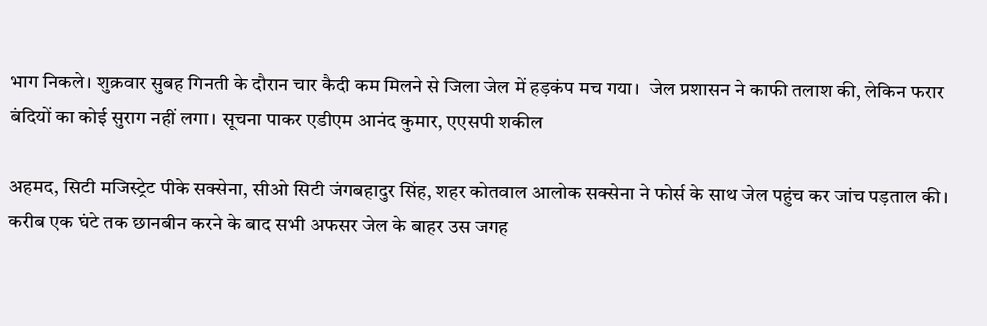भाग निकले। शुक्रवार सुबह गिनती के दौरान चार कैदी कम मिलने से जिला जेल में हड़कंप मच गया।  जेल प्रशासन ने काफी तलाश की, लेकिन फरार बंदियों का कोई सुराग नहीं लगा। सूचना पाकर एडीएम आनंद कुमार, एएसपी शकील

अहमद, सिटी मजिस्ट्रेट पीके सक्सेना, सीओ सिटी जंगबहादुर सिंह, शहर कोतवाल आलोक सक्सेना ने फोर्स के साथ जेल पहुंच कर जांच पड़ताल की। करीब एक घंटे तक छानबीन करने के बाद सभी अफसर जेल के बाहर उस जगह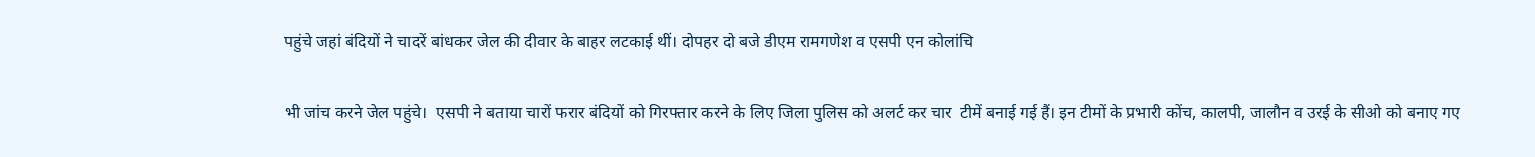पहुंचे जहां बंदियों ने चादरें बांधकर जेल की दीवार के बाहर लटकाई थीं। दोपहर दो बजे डीएम रामगणेश व एसपी एन कोलांचि

भी जांच करने जेल पहुंचे।  एसपी ने बताया चारों फरार बंदियों को गिरफ्तार करने के लिए जिला पुलिस को अलर्ट कर चार  टीमें बनाई गई हैं। इन टीमों के प्रभारी कोंच, कालपी, जालौन व उरई के सीओ को बनाए गए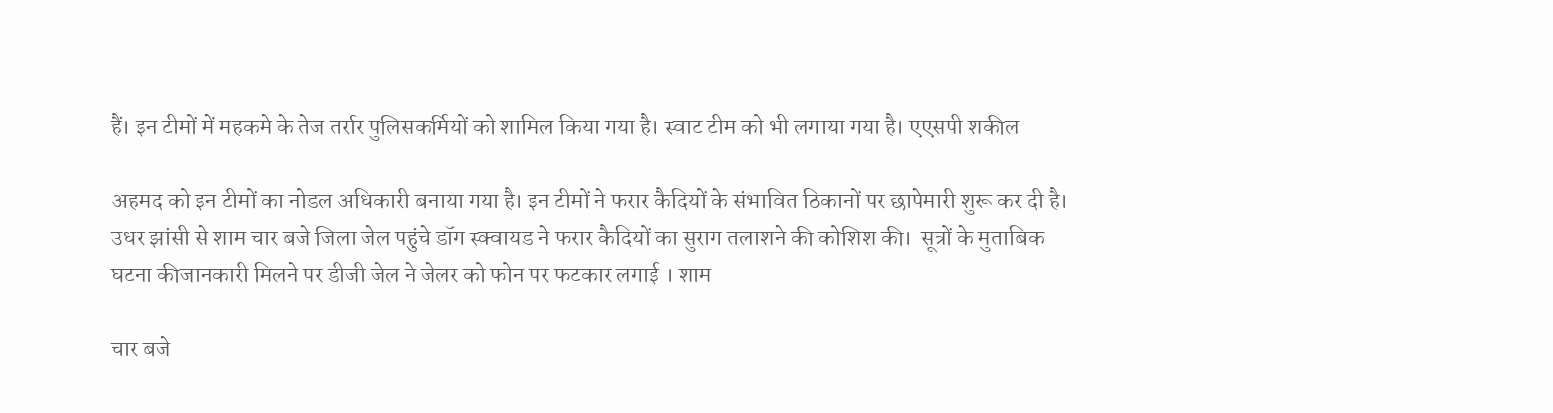हैं। इन टीमों में महकमे के तेज तर्रार पुलिसकर्मियों को शामिल किया गया है। स्वाट टीम को भी लगाया गया है। एएसपी शकील

अहमद को इन टीमों का नोडल अधिकारी बनाया गया है। इन टीमों ने फरार कैदियों के संभावित ठिकानों पर छापेमारी शुरू कर दी है। उधर झांसी से शाम चार बजे जिला जेल पहुंचे डॉग स्क्वायड ने फरार कैदियों का सुराग तलाशने की कोशिश की।  सूत्रों के मुताबिक  घटना कीजानकारी मिलने पर डीजी जेल ने जेलर को फोन पर फटकार लगाई । शाम

चार बजे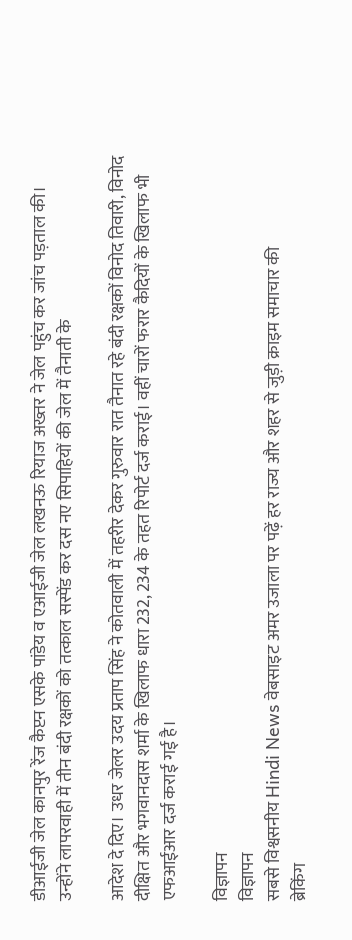डीआईजी जेल कानपुर रेंज कैप्टन एसके पांडेय व एआईजी जेल लखनऊ रियाज अख्तर ने जेल पहुंच कर जांच पड़ताल की। उन्होंने लापरवाही में तीन बंदी रक्षकों को तत्काल सस्पेंड कर दस नए सिपाहियों की जेल में तैनाती के

आदेश दे दिए। उधर जेलर उदय प्रताप सिंह ने कोतवाली में तहरीर देकर गुरुवार रात तैनात रहे बंदी रक्षकों विनोद तिवारी, विनोद दीक्षित और भगवानदास शर्मा के खिलाफ धारा 232, 234 के तहत रिपोर्ट दर्ज कराई। वहीं चारों फरार कैदियों के खिलाफ भी एफआईआर दर्ज कराई गई है।

विज्ञापन
विज्ञापन
सबसे विश्वसनीय Hindi News वेबसाइट अमर उजाला पर पढ़ें हर राज्य और शहर से जुड़ी क्राइम समाचार की
ब्रेकिंग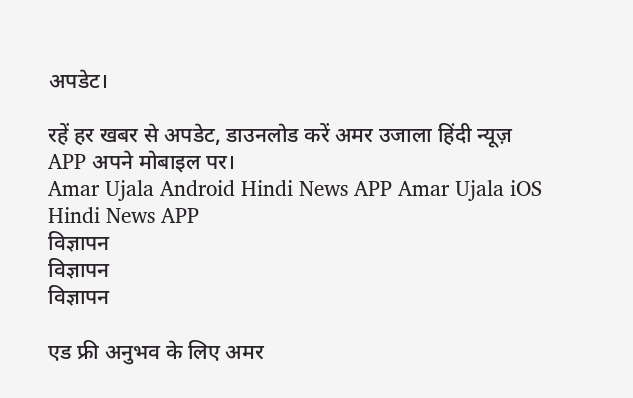अपडेट।

रहें हर खबर से अपडेट, डाउनलोड करें अमर उजाला हिंदी न्यूज़ APP अपने मोबाइल पर।
Amar Ujala Android Hindi News APP Amar Ujala iOS Hindi News APP
विज्ञापन
विज्ञापन
विज्ञापन

एड फ्री अनुभव के लिए अमर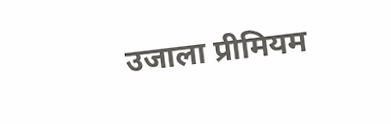उजाला प्रीमियम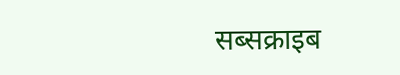सब्सक्राइब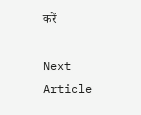करें

Next Article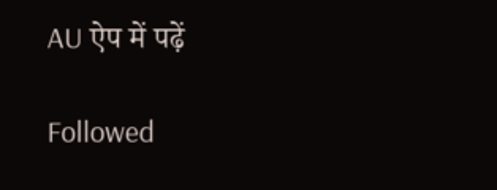AU ऐप में पढ़ें

Followed